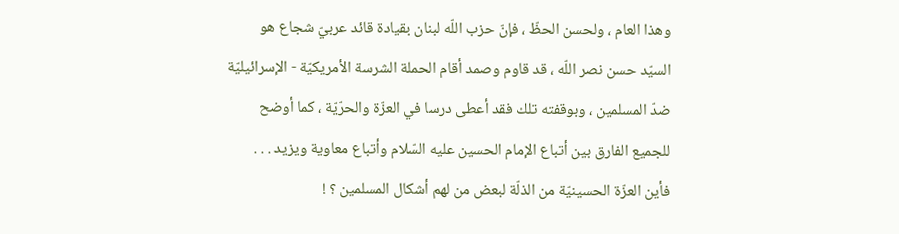وهذا العام ، ولحسن الحظّ ، فإنّ حزب اللّه لبنان بقيادة قائد عربيّ شجاع هو السيّد حسن نصر اللّه ، قد قاوم وصمد أقام الحملة الشرسة الأمريكيّة - الإسرائيليّة ضدّ المسلمين ، وبوقفته تلك فقد أعطى درسا في العزّة والحرّيّة ، كما أوضح للجميع الفارق بين أتباع الإمام الحسين عليه السّلام وأتباع معاوية ويزيد . . . فأين العزّة الحسينيّة من الذلّة لبعض من لهم أشكال المسلمين ؟ !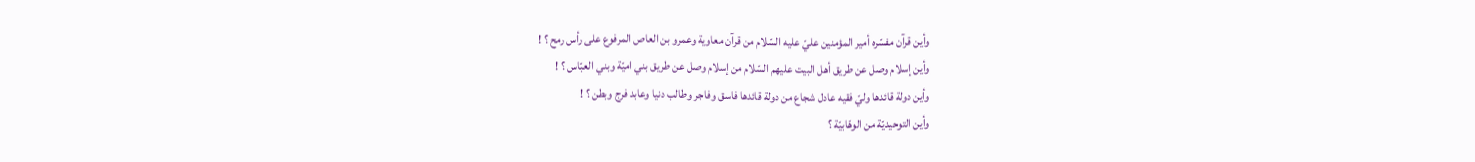وأين قرآن مفسّره أمير المؤمنين عليّ عليه السّلام من قرآن معاوية وعمرو بن العاص المرفوع على رأس رمح ؟ !
وأين إسلام وصل عن طريق أهل البيت عليهم السّلام من إسلام وصل عن طريق بني اميّة وبني العبّاس ؟ !
وأين دولة قائدها وليّ فقيه عادل شجاع من دولة قائدها فاسق وفاجر وطالب دنيا وعابد فرج وبطن ؟ !
وأين التوحيديّة من الوهّابيّة ؟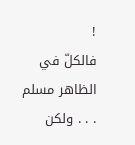!
فالكلّ في الظاهر مسلم . . . ولكن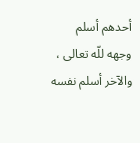أحدهم أسلم وجهه للّه تعالى ، والآخر أسلم نفسه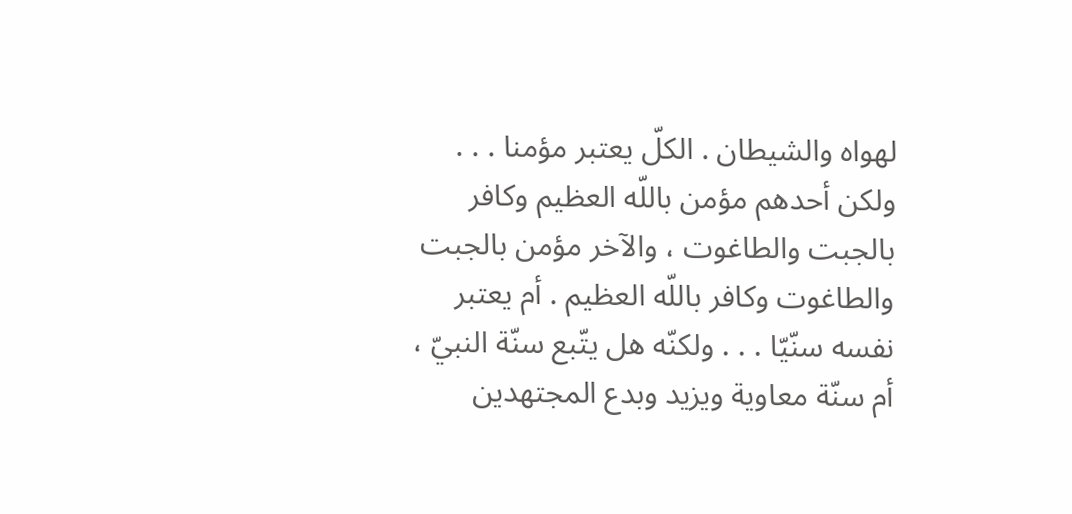لهواه والشيطان . الكلّ يعتبر مؤمنا . . . ولكن أحدهم مؤمن باللّه العظيم وكافر بالجبت والطاغوت ، والآخر مؤمن بالجبت والطاغوت وكافر باللّه العظيم . أم يعتبر نفسه سنّيّا . . . ولكنّه هل يتّبع سنّة النبيّ ، أم سنّة معاوية ويزيد وبدع المجتهدين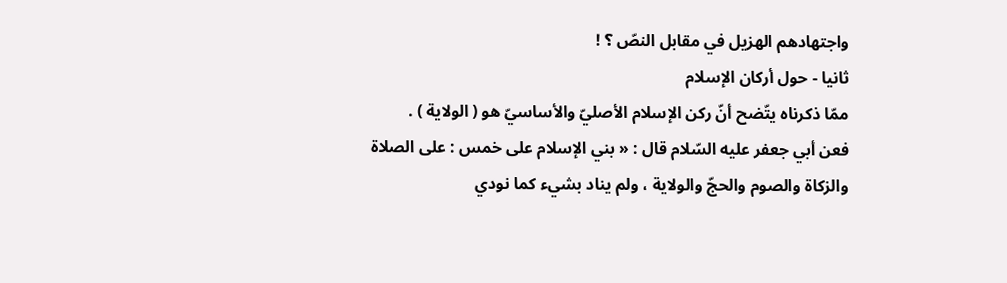واجتهادهم الهزيل في مقابل النصّ ؟ !
ثانيا - حول أركان الإسلام
ممّا ذكرناه يتّضح أنّ ركن الإسلام الأصليّ والأساسيّ هو ( الولاية ) .
فعن أبي جعفر عليه السّلام قال : « بني الإسلام على خمس : على الصلاة والزكاة والصوم والحجّ والولاية ، ولم يناد بشيء كما نودي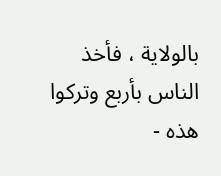بالولاية ، فأخذ الناس بأربع وتركوا هذه -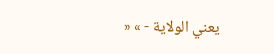يعني الولاية - » «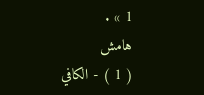1 » .
هامش
( 1 ) - الكافي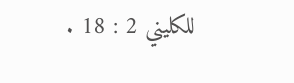للكليني 2 : 18 .